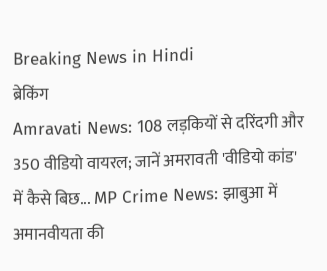Breaking News in Hindi
ब्रेकिंग
Amravati News: 108 लड़कियों से दरिंदगी और 350 वीडियो वायरल; जानें अमरावती 'वीडियो कांड' में कैसे बिछ... MP Crime News: झाबुआ में अमानवीयता की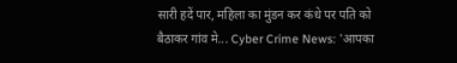सारी हदें पार, महिला का मुंडन कर कंधे पर पति को बैठाकर गांव मे... Cyber Crime News: 'आपका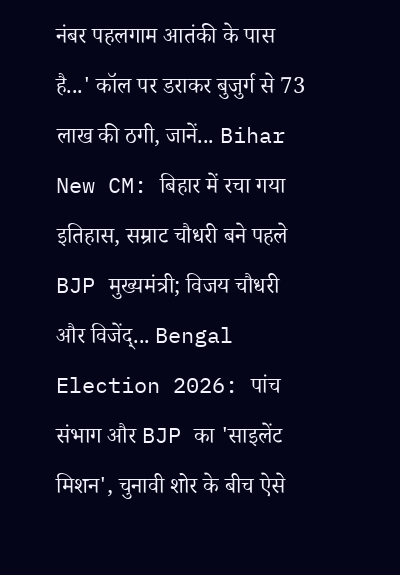नंबर पहलगाम आतंकी के पास है...' कॉल पर डराकर बुजुर्ग से 73 लाख की ठगी, जानें... Bihar New CM: बिहार में रचा गया इतिहास, सम्राट चौधरी बने पहले BJP मुख्यमंत्री; विजय चौधरी और विजेंद्... Bengal Election 2026: पांच संभाग और BJP का 'साइलेंट मिशन', चुनावी शोर के बीच ऐसे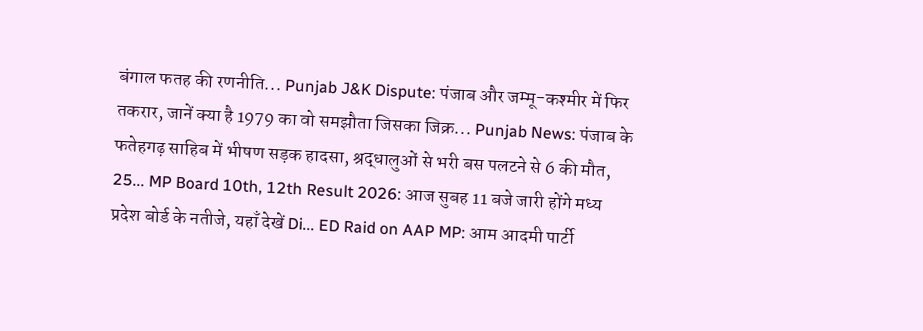बंगाल फतह की रणनीति... Punjab J&K Dispute: पंजाब और जम्मू-कश्मीर में फिर तकरार, जानें क्या है 1979 का वो समझौता जिसका जिक्र... Punjab News: पंजाब के फतेहगढ़ साहिब में भीषण सड़क हादसा, श्रद्धालुओं से भरी बस पलटने से 6 की मौत, 25... MP Board 10th, 12th Result 2026: आज सुबह 11 बजे जारी होंगे मध्य प्रदेश बोर्ड के नतीजे, यहाँ देखें Di... ED Raid on AAP MP: आम आदमी पार्टी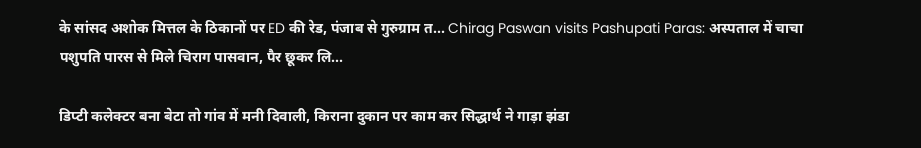के सांसद अशोक मित्तल के ठिकानों पर ED की रेड, पंजाब से गुरुग्राम त... Chirag Paswan visits Pashupati Paras: अस्पताल में चाचा पशुपति पारस से मिले चिराग पासवान, पैर छूकर लि...

डिप्टी कलेक्टर बना बेटा तो गांव में मनी दिवाली, किराना दुकान पर काम कर सिद्धार्थ ने गाड़ा झंडा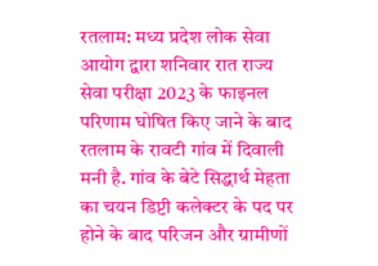रतलाम: मध्य प्रदेश लोक सेवा आयोग द्वारा शनिवार रात राज्य सेवा परीक्षा 2023 के फाइनल परिणाम घोषित किए जाने के बाद रतलाम के रावटी गांव में दिवाली मनी है. गांव के बेटे सिद्धार्थ मेहता का चयन डिप्टी कलेक्टर के पद पर होने के बाद परिजन और ग्रामीणों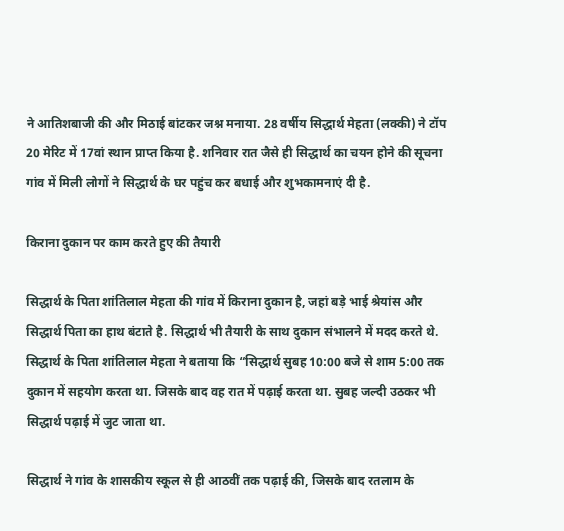ने आतिशबाजी की और मिठाई बांटकर जश्न मनाया. 28 वर्षीय सिद्धार्थ मेहता (लक्की) ने टॉप 20 मेरिट में 17वां स्थान प्राप्त किया है. शनिवार रात जैसे ही सिद्धार्थ का चयन होने की सूचना गांव में मिली लोगों ने सिद्धार्थ के घर पहुंच कर बधाई और शुभकामनाएं दी है.

किराना दुकान पर काम करते हुए की तैयारी

सिद्धार्थ के पिता शांतिलाल मेहता की गांव में किराना दुकान है, जहां बड़े भाई श्रेयांस और सिद्धार्थ पिता का हाथ बंटाते है. सिद्धार्थ भी तैयारी के साथ दुकान संभालने में मदद करते थे. सिद्धार्थ के पिता शांतिलाल मेहता ने बताया कि “सिद्धार्थ सुबह 10:00 बजे से शाम 5:00 तक दुकान में सहयोग करता था. जिसके बाद वह रात में पढ़ाई करता था. सुबह जल्दी उठकर भी सिद्धार्थ पढ़ाई में जुट जाता था.

सिद्धार्थ ने गांव के शासकीय स्कूल से ही आठवीं तक पढ़ाई की, जिसके बाद रतलाम के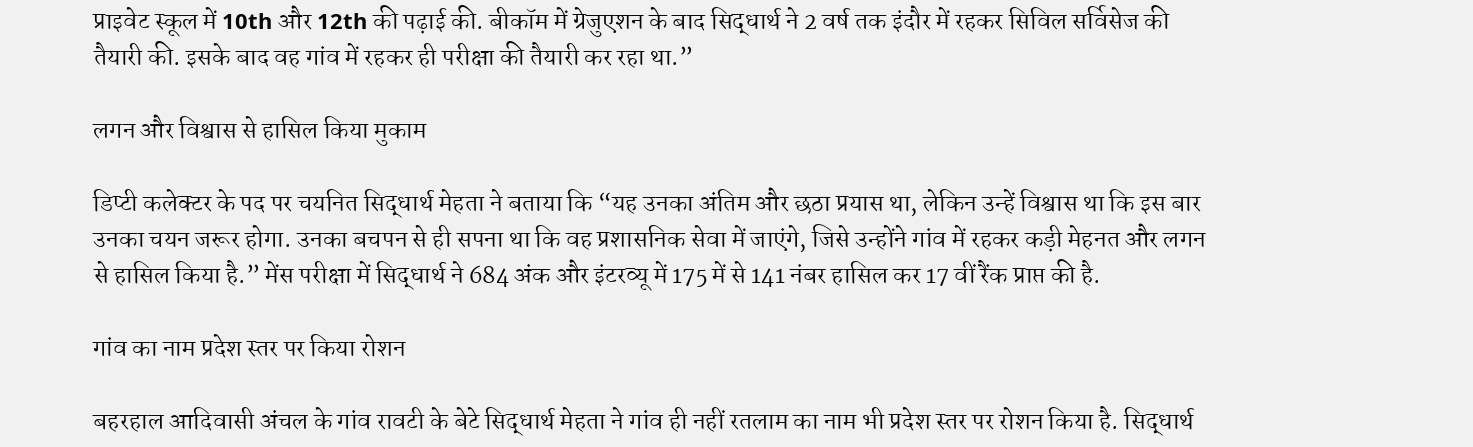प्राइवेट स्कूल में 10th और 12th की पढ़ाई की. बीकॉम में ग्रेजुएशन के बाद सिद्धार्थ ने 2 वर्ष तक इंदौर में रहकर सिविल सर्विसेज की तैयारी की. इसके बाद वह गांव में रहकर ही परीक्षा की तैयारी कर रहा था.”

लगन और विश्वास से हासिल किया मुकाम

डिप्टी कलेक्टर के पद पर चयनित सिद्धार्थ मेहता ने बताया कि “यह उनका अंतिम और छठा प्रयास था, लेकिन उन्हें विश्वास था कि इस बार उनका चयन जरूर होगा. उनका बचपन से ही सपना था कि वह प्रशासनिक सेवा में जाएंगे, जिसे उन्होंने गांव में रहकर कड़ी मेहनत और लगन से हासिल किया है.” मेंस परीक्षा में सिद्धार्थ ने 684 अंक और इंटरव्यू में 175 में से 141 नंबर हासिल कर 17 वीं रैंक प्राप्त की है.

गांव का नाम प्रदेश स्तर पर किया रोशन

बहरहाल आदिवासी अंचल के गांव रावटी के बेटे सिद्धार्थ मेहता ने गांव ही नहीं रतलाम का नाम भी प्रदेश स्तर पर रोशन किया है. सिद्धार्थ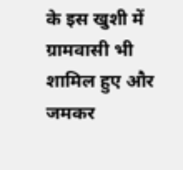के इस खुशी में ग्रामवासी भी शामिल हुए और जमकर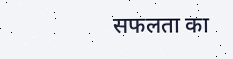सफलता का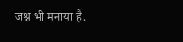जश्न भी मनाया है.